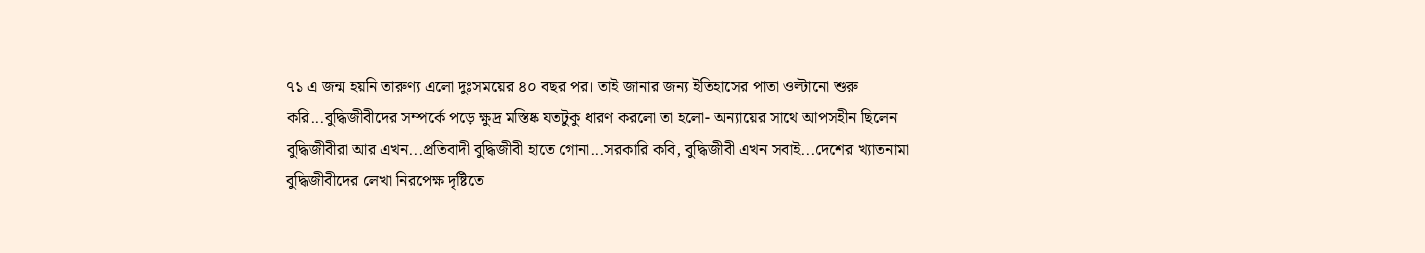৭১ এ জন্ম হয়নি তারুণ্য এলো দুঃসময়ের ৪০ বছর পর। তাই জানার জন্য ইতিহাসের পাতা ওল্টানো শুরু করি...বুদ্ধিজীবীদের সম্পর্কে পড়ে ক্ষুদ্র মস্তিষ্ক যতটুকু ধারণ করলো তা হলো- অন্যায়ের সাথে আপসহীন ছিলেন বুদ্ধিজীবীরা আর এখন...প্রতিবাদী বুদ্ধিজীবী হাতে গোনা...সরকারি কবি, বুদ্ধিজীবী এখন সবাই...দেশের খ্যাতনামা বুদ্ধিজীবীদের লেখা নিরপেক্ষ দৃষ্টিতে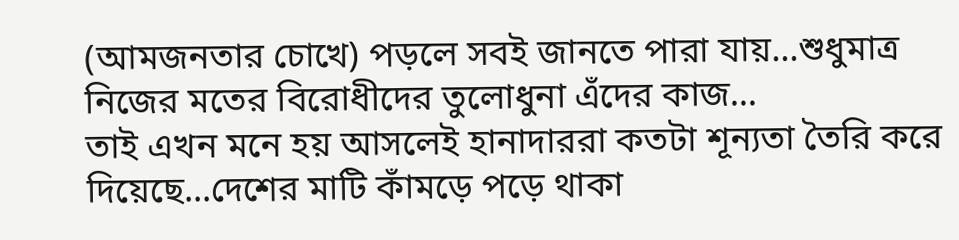(আমজনতার চোখে) পড়লে সবই জানতে পারা যায়...শুধুমাত্র নিজের মতের বিরোধীদের তুলোধুনা এঁদের কাজ...
তাই এখন মনে হয় আসলেই হানাদাররা কতটা শূন্যতা তৈরি করে দিয়েছে...দেশের মাটি কাঁমড়ে পড়ে থাকা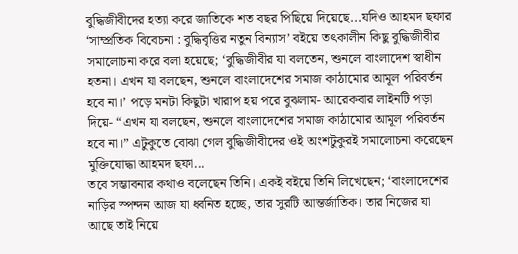বুদ্ধিজীবীদের হত্যা করে জাতিকে শত বছর পিছিয়ে দিয়েছে...যদিও আহমদ ছফার ‘সাম্প্রতিক বিবেচনা : বুদ্ধিবৃত্তির নতুন বিন্যাস’ বইয়ে তৎকালীন কিছু বুদ্ধিজীবীর সমালোচনা করে বলা হয়েছে; ‘বুদ্ধিজীবীর যা বলতেন, শুনলে বাংলাদেশ স্বাধীন হতনা। এখন যা বলছেন, শুনলে বাংলাদেশের সমাজ কাঠামোর আমূল পরিবর্তন হবে না।’ পড়ে মনটা কিছুটা খারাপ হয় পরে বুঝলাম- আরেকবার লাইনটি পড়া দিয়ে- “এখন যা বলছেন, শুনলে বাংলাদেশের সমাজ কাঠামোর আমূল পরিবর্তন হবে না।” এটুকুতে বোঝা গেল বুদ্ধিজীবীদের ওই অংশটুকুরই সমালোচনা করেছেন মুক্তিযোদ্ধা আহমদ ছফা...
তবে সম্ভাবনার কথাও বলেছেন তিনি। একই বইয়ে তিনি লিখেছেন; ‘বাংলাদেশের নাড়ির স্পন্দন আজ যা ধ্বনিত হচ্ছে, তার সুরটি আন্তর্জাতিক। তার নিজের যা আছে তাই নিয়ে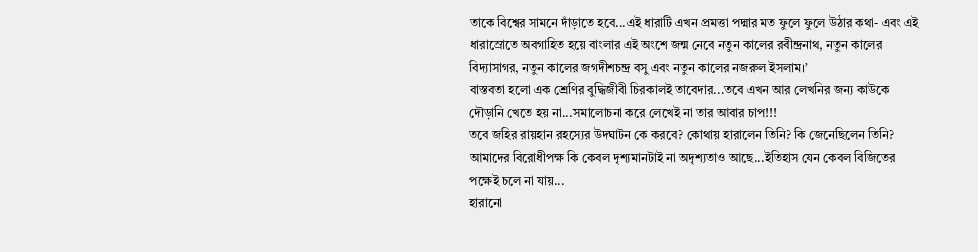তাকে বিশ্বের সামনে দাঁড়াতে হবে...এই ধারাটি এখন প্রমত্তা পদ্মার মত ফুলে ফুলে উঠার কথা- এবং এই ধারাস্রোতে অবগাহিত হয়ে বাংলার এই অংশে জন্ম নেবে নতুন কালের রবীন্দ্রনাথ, নতুন কালের বিদ্যাসাগর, নতুন কালের জগদীশচন্দ্র বসু এবং নতুন কালের নজরুল ইসলাম।’
বাস্তবতা হলো এক শ্রেণির বুদ্ধিজীবী চিরকালই তাবেদার...তবে এখন আর লেখনির জন্য কাউকে দৌড়ানি খেতে হয় না...সমালোচনা করে লেখেই না তার আবার চাপ!!!
তবে জহির রায়হান রহস্যের উদঘাটন কে করবে? কোথায় হারালেন তিনি? কি জেনেছিলেন তিনি? আমাদের বিরোধীপক্ষ কি কেবল দৃশ্যমানটাই না অদৃশ্যতাও আছে...ইতিহাস যেন কেবল বিজিতের পক্ষেই চলে না যায়...
হারানো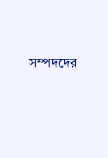সম্পদদের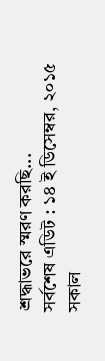শ্রদ্ধাভরে স্মরণ করছি...
সর্বশেষ এডিট : ১৪ ই ডিসেম্বর, ২০১৫ সকাল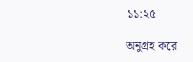১১:২৫

অনুগ্রহ করে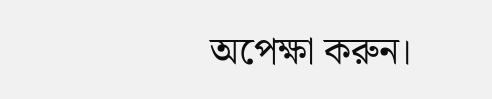অপেক্ষা করুন।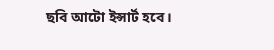ছবি আটো ইন্সার্ট হবে।